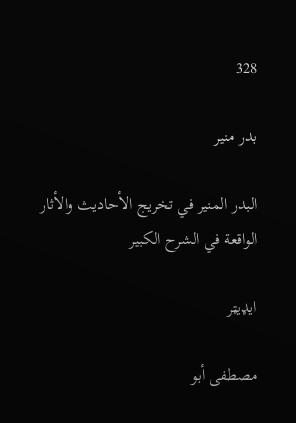328

بدر منير

البدر المنير في تخريج الأحاديث والأثار الواقعة في الشرح الكبير

ایډیټر

مصطفى أبو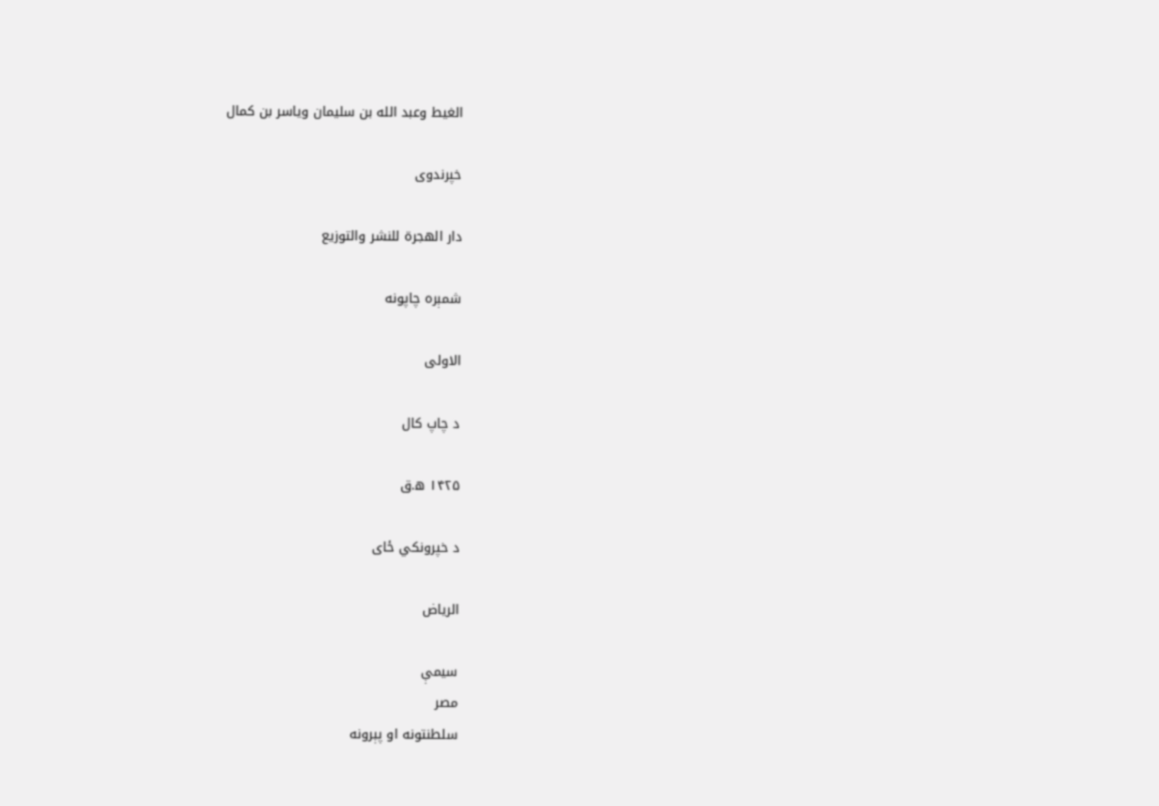الغيط وعبد الله بن سليمان وياسر بن كمال

خپرندوی

دار الهجرة للنشر والتوزيع

شمېره چاپونه

الاولى

د چاپ کال

۱۴۲۵ ه.ق

د خپرونکي ځای

الرياض

سیمې
مصر
سلطنتونه او پېرونه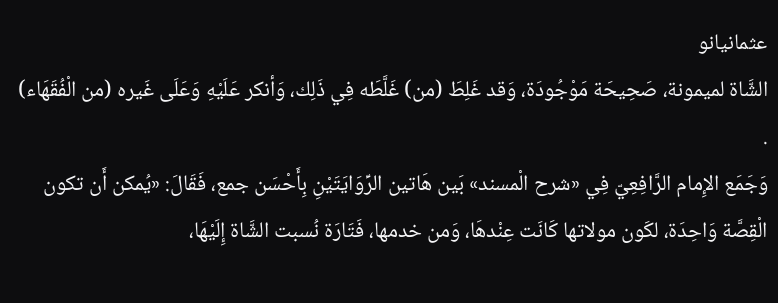عثمانيانو
الشَّاة لميمونة، صَحِيحَة مَوْجُودَة، وَقد غَلِطَ (من) غَلَّطَه فِي ذَلِك، وَأنكر عَلَيْهِ وَعَلَى غَيره (من الْفُقَهَاء) .
وَجَمَع الإِمام الرَّافِعِيّ فِي «شرح الْمسند» بَين هَاتين الرِّوَايَتَيْنِ بِأَحْسَن جمع، فَقَالَ: «يُمكن أَن تكون الْقِصَّة وَاحِدَة، لكَون مولاتها كَانَت عِنْدهَا، وَمن خدمها، فَتَارَة نُسبت الشَّاة إِلَيْهَا،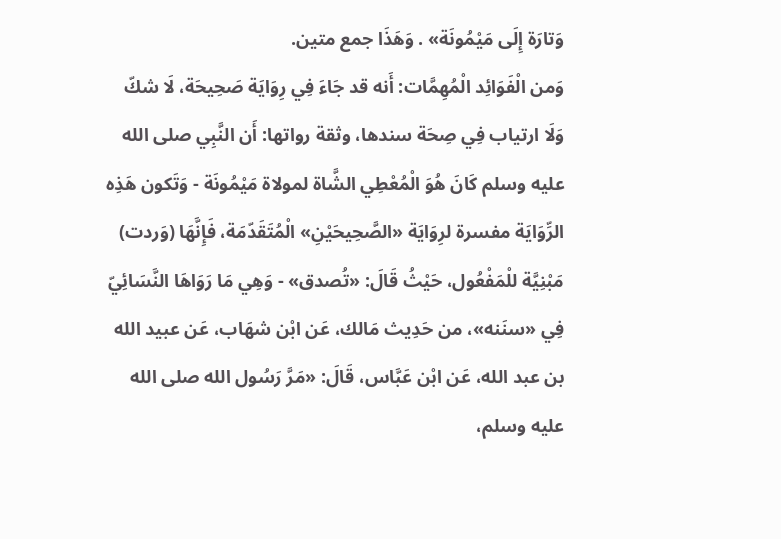وَتارَة إِلَى مَيْمُونَة» . وَهَذَا جمع متين.
وَمن الْفَوَائِد الْمُهِمَّات: أَنه قد جَاءَ فِي رِوَايَة صَحِيحَة، لَا شكّ وَلَا ارتياب فِي صِحَة سندها، وثقة رواتها: أَن النَّبِي صلى الله عليه وسلم كَانَ هُوَ الْمُعْطِي الشَّاة لمولاة مَيْمُونَة - وَتَكون هَذِه الرِّوَايَة مفسرة لرِوَايَة «الصَّحِيحَيْنِ» الْمُتَقَدّمَة، فَإِنَّهَا (وَردت) مَبْنِيَّة للْمَفْعُول، حَيْثُ قَالَ: «تُصدق» - وَهِي مَا رَوَاهَا النَّسَائِيّ فِي «سنَنه»، من حَدِيث مَالك، عَن ابْن شهَاب، عَن عبيد الله بن عبد الله، عَن ابْن عَبَّاس، قَالَ: «مَرَّ رَسُول الله صلى الله عليه وسلم،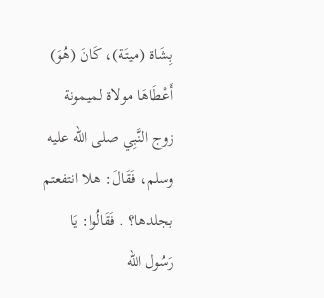بِشَاة (ميتَة)، كَانَ (هُوَ) أَعْطَاهَا مولاة لميمونة زوج النَّبِي صلى الله عليه وسلم، فَقَالَ: هلا انتفعتم بجلدها؟ . فَقَالُوا: يَا رَسُول الله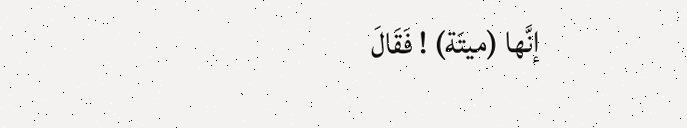إنَّها (ميتَة) ! فَقَالَ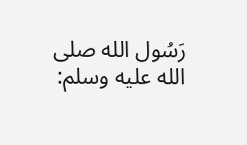رَسُول الله صلى الله عليه وسلم: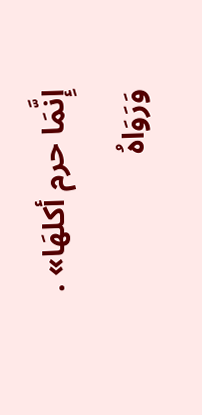إِنَّمَا حرم أكلهَا» .
وَرَوَاهُ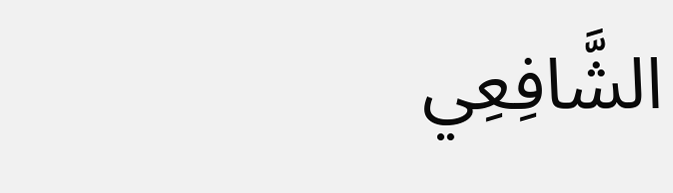الشَّافِعِي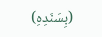(بِسَنَدِهِ)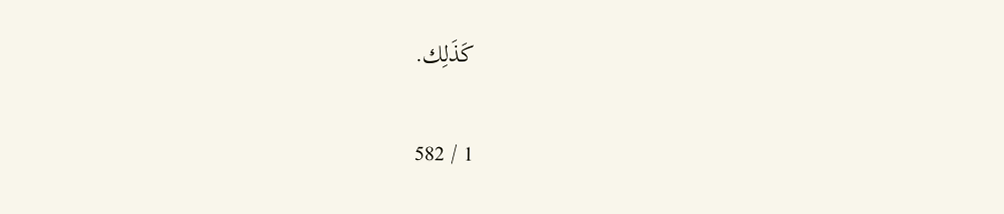كَذَلِك.

1 / 582